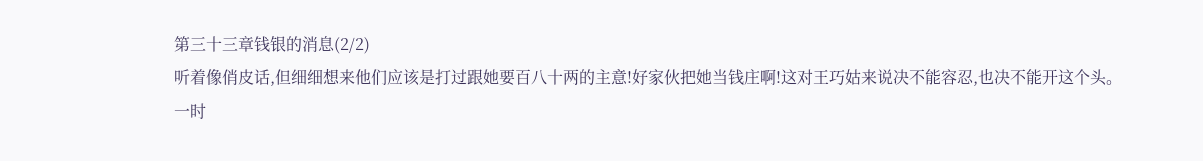第三十三章钱银的消息(2/2)
听着像俏皮话,但细细想来他们应该是打过跟她要百八十两的主意!好家伙把她当钱庄啊!这对王巧姑来说决不能容忍,也决不能开这个头。
一时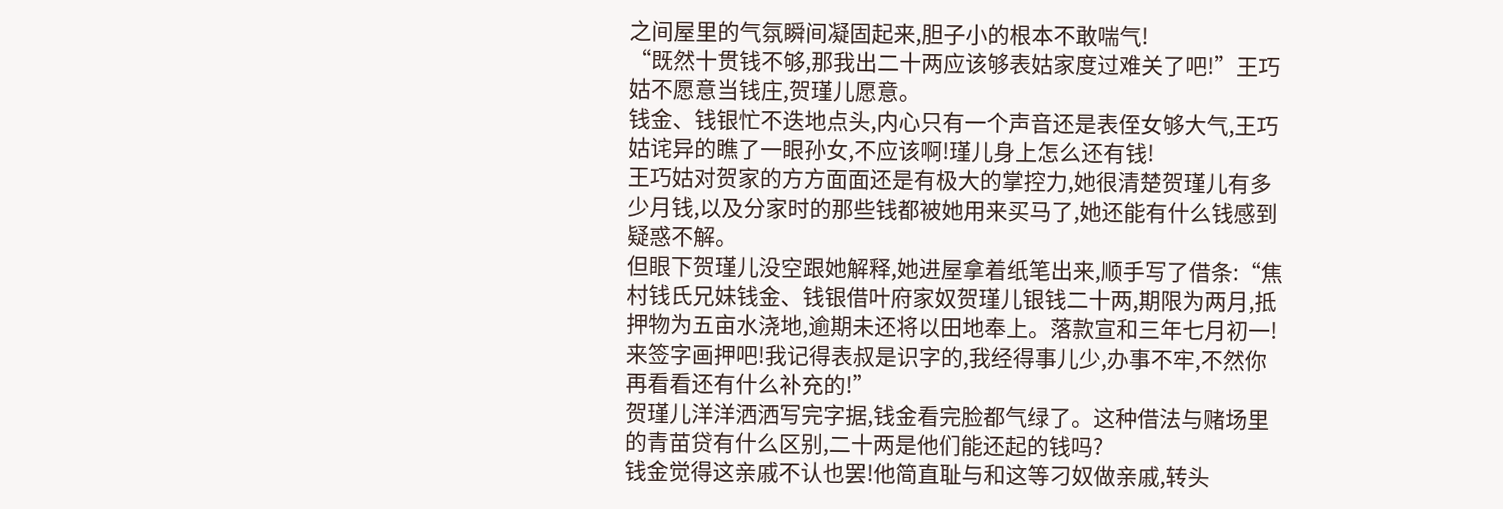之间屋里的气氛瞬间凝固起来,胆子小的根本不敢喘气!
“既然十贯钱不够,那我出二十两应该够表姑家度过难关了吧!”王巧姑不愿意当钱庄,贺瑾儿愿意。
钱金、钱银忙不迭地点头,内心只有一个声音还是表侄女够大气,王巧姑诧异的瞧了一眼孙女,不应该啊!瑾儿身上怎么还有钱!
王巧姑对贺家的方方面面还是有极大的掌控力,她很清楚贺瑾儿有多少月钱,以及分家时的那些钱都被她用来买马了,她还能有什么钱感到疑惑不解。
但眼下贺瑾儿没空跟她解释,她进屋拿着纸笔出来,顺手写了借条:“焦村钱氏兄妹钱金、钱银借叶府家奴贺瑾儿银钱二十两,期限为两月,抵押物为五亩水浇地,逾期未还将以田地奉上。落款宣和三年七月初一!
来签字画押吧!我记得表叔是识字的,我经得事儿少,办事不牢,不然你再看看还有什么补充的!”
贺瑾儿洋洋洒洒写完字据,钱金看完脸都气绿了。这种借法与赌场里的青苗贷有什么区别,二十两是他们能还起的钱吗?
钱金觉得这亲戚不认也罢!他简直耻与和这等刁奴做亲戚,转头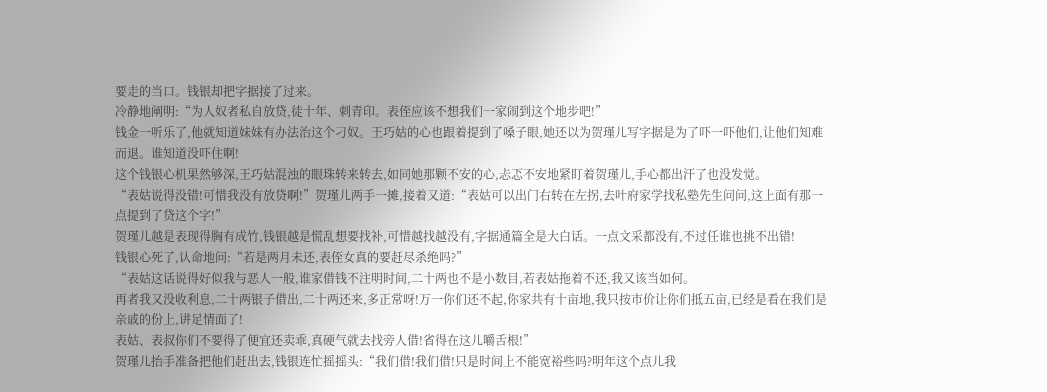要走的当口。钱银却把字据接了过来。
冷静地阐明:“为人奴者私自放贷,徒十年、刺青印。表侄应该不想我们一家闹到这个地步吧!”
钱金一听乐了,他就知道妹妹有办法治这个刁奴。王巧姑的心也跟着提到了嗓子眼,她还以为贺瑾儿写字据是为了吓一吓他们,让他们知难而退。谁知道没吓住啊!
这个钱银心机果然够深,王巧姑混浊的眼珠转来转去,如同她那颗不安的心,忐忑不安地紧盯着贺瑾儿,手心都出汗了也没发觉。
“表姑说得没错!可惜我没有放贷啊!”贺瑾儿两手一摊,接着又道:“表姑可以出门右转在左拐,去叶府家学找私塾先生问问,这上面有那一点提到了贷这个字!”
贺瑾儿越是表现得胸有成竹,钱银越是慌乱想要找补,可惜越找越没有,字据通篇全是大白话。一点文采都没有,不过任谁也挑不出错!
钱银心死了,认命地问:“若是两月未还,表侄女真的要赶尽杀绝吗?”
“表姑这话说得好似我与恶人一般,谁家借钱不注明时间,二十两也不是小数目,若表姑拖着不还,我又该当如何。
再者我又没收利息,二十两银子借出,二十两还来,多正常呀!万一你们还不起,你家共有十亩地,我只按市价让你们抵五亩,已经是看在我们是亲戚的份上,讲足情面了!
表姑、表叔你们不要得了便宜还卖乖,真硬气就去找旁人借!省得在这儿嚼舌根!”
贺瑾儿抬手准备把他们赶出去,钱银连忙摇摇头:“我们借!我们借!只是时间上不能宽裕些吗?明年这个点儿我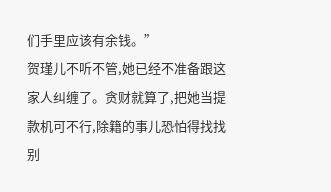们手里应该有余钱。”
贺瑾儿不听不管,她已经不准备跟这家人纠缠了。贪财就算了,把她当提款机可不行,除籍的事儿恐怕得找找别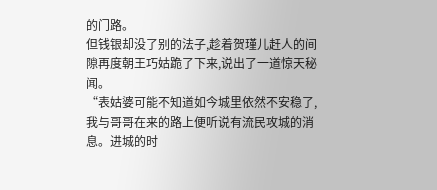的门路。
但钱银却没了别的法子,趁着贺瑾儿赶人的间隙再度朝王巧姑跪了下来,说出了一道惊天秘闻。
“表姑婆可能不知道如今城里依然不安稳了,我与哥哥在来的路上便听说有流民攻城的消息。进城的时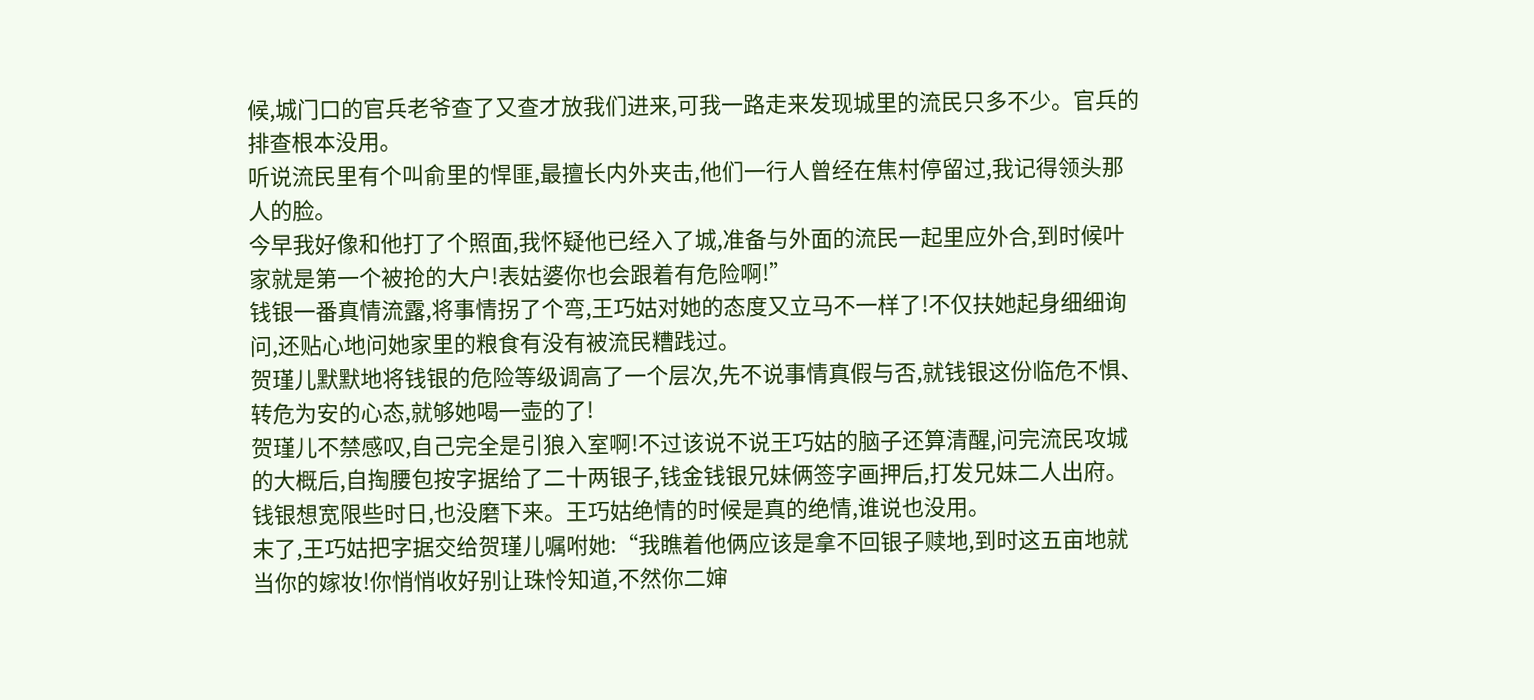候,城门口的官兵老爷查了又查才放我们进来,可我一路走来发现城里的流民只多不少。官兵的排查根本没用。
听说流民里有个叫俞里的悍匪,最擅长内外夹击,他们一行人曾经在焦村停留过,我记得领头那人的脸。
今早我好像和他打了个照面,我怀疑他已经入了城,准备与外面的流民一起里应外合,到时候叶家就是第一个被抢的大户!表姑婆你也会跟着有危险啊!”
钱银一番真情流露,将事情拐了个弯,王巧姑对她的态度又立马不一样了!不仅扶她起身细细询问,还贴心地问她家里的粮食有没有被流民糟践过。
贺瑾儿默默地将钱银的危险等级调高了一个层次,先不说事情真假与否,就钱银这份临危不惧、转危为安的心态,就够她喝一壶的了!
贺瑾儿不禁感叹,自己完全是引狼入室啊!不过该说不说王巧姑的脑子还算清醒,问完流民攻城的大概后,自掏腰包按字据给了二十两银子,钱金钱银兄妹俩签字画押后,打发兄妹二人出府。
钱银想宽限些时日,也没磨下来。王巧姑绝情的时候是真的绝情,谁说也没用。
末了,王巧姑把字据交给贺瑾儿嘱咐她:“我瞧着他俩应该是拿不回银子赎地,到时这五亩地就当你的嫁妆!你悄悄收好别让珠怜知道,不然你二婶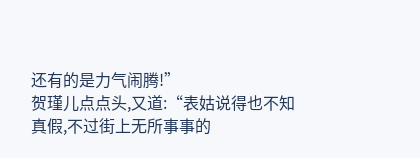还有的是力气闹腾!”
贺瑾儿点点头,又道:“表姑说得也不知真假,不过街上无所事事的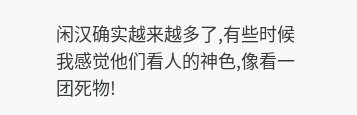闲汉确实越来越多了,有些时候我感觉他们看人的神色,像看一团死物!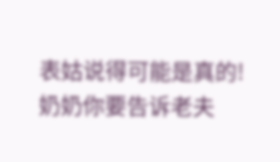表姑说得可能是真的!奶奶你要告诉老夫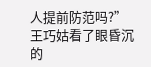人提前防范吗?”
王巧姑看了眼昏沉的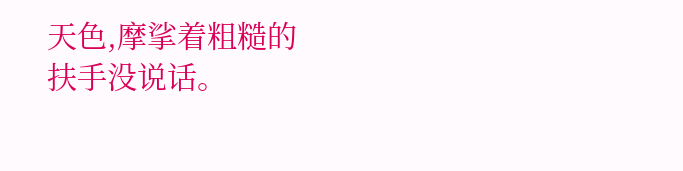天色,摩挲着粗糙的扶手没说话。